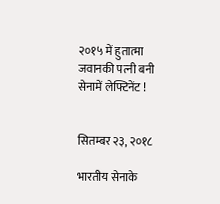२०१५ में हुतात्मा जवानकी पत्‍नी बनी सेनामें लेफ्टिनेंट !


सितम्बर २३, २०१८

भारतीय सेनाके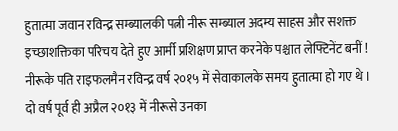हुतात्मा जवान रविन्द्र सम्ब्यालकी पत्नी नीरू सम्ब्याल अदम्य साहस और सशक्त इच्छाशक्तिका परिचय देते हुए आर्मी प्रशिक्षण प्राप्त करनेके पश्चात लेफ्टिनेंट बनीं ! नीरूके पति राइफलमैन रविन्द्र वर्ष २०१५ में सेवाकालके समय हुतात्मा हो गए थे । दो वर्ष पूर्व ही अप्रैल २०१३ में नीरूसे उनका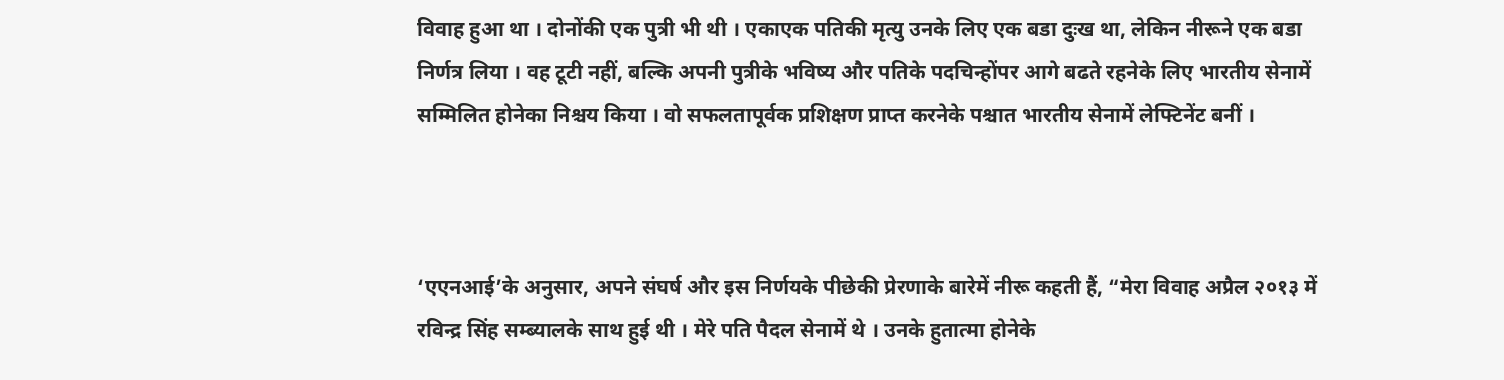विवाह हुआ था । दोनोंकी एक पुत्री भी थी । एकाएक पतिकी मृत्यु उनके लिए एक बडा दुःख था, लेकिन नीरूने एक बडा निर्णत्र लिया । वह टूटी नहीं, बल्कि अपनी पुत्रीके भविष्य और पतिके पदचिन्होंपर आगे बढते रहनेके लिए भारतीय सेनामें सम्मिलित होनेका निश्चय किया । वो सफलतापूर्वक प्रशिक्षण प्राप्त करनेके पश्चात भारतीय सेनामें लेफ्टिनेंट बनीं ।



‘एएनआई’के अनुसार, अपने संघर्ष और इस निर्णयके पीछेकी प्रेरणाके बारेमें नीरू कहती हैं, “मेरा विवाह अप्रैल २०१३ में रविन्द्र सिंह सम्ब्यालके साथ हुई थी । मेरे पति पैदल सेनामें थे । उनके हुतात्मा होनेके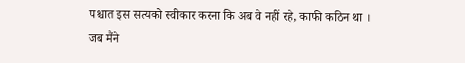पश्चात इस सत्यको स्वीकार करना कि अब वे नहीं रहे, काफी कठिन था । जब मैंने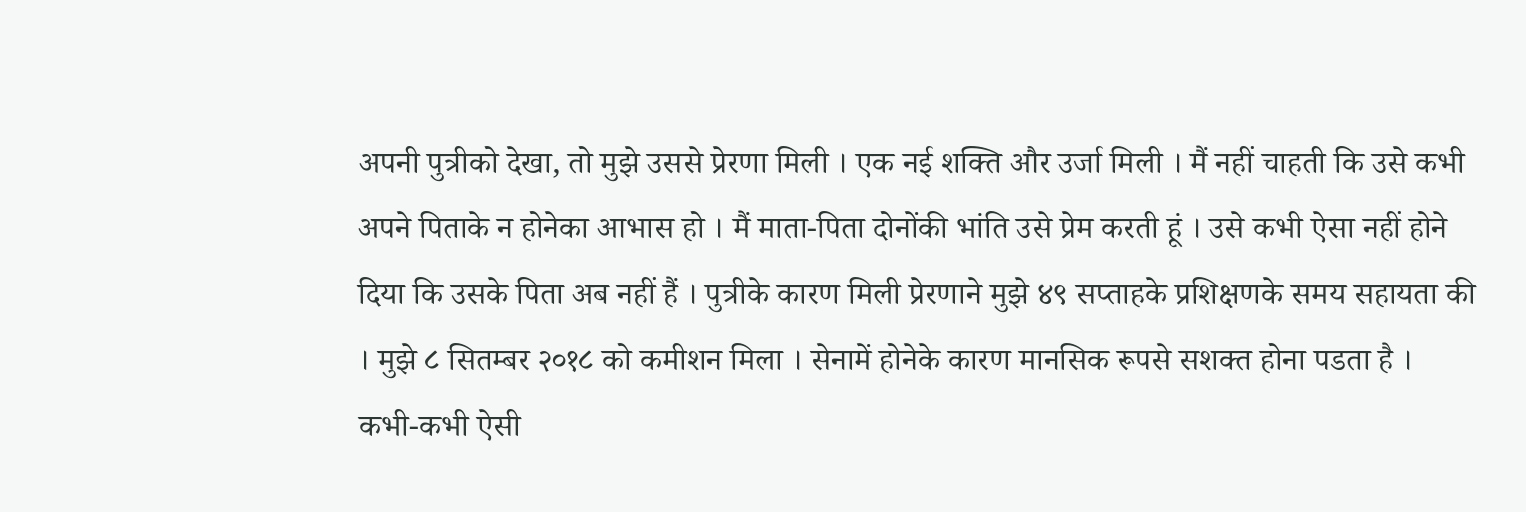अपनी पुत्रीको देखा, तो मुझे उससे प्रेरणा मिली । एक नई शक्ति और उर्जा मिली । मैं नहीं चाहती कि उसे कभी अपने पिताके न होनेका आभास हो । मैं माता-पिता दोनोंकी भांति उसे प्रेम करती हूं । उसे कभी ऐसा नहीं होने दिया कि उसके पिता अब नहीं हैं । पुत्रीके कारण मिली प्रेरणाने मुझे ४९ सप्ताहके प्रशिक्षणके समय सहायता की । मुझे ८ सितम्बर २०१८ को कमीशन मिला । सेनामें होनेके कारण मानसिक रूपसे सशक्त होना पडता है । कभी-कभी ऐसी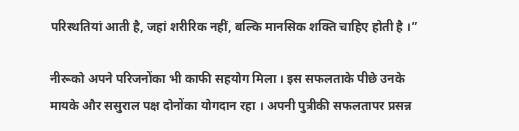परिस्थतियां आती है, जहां शरीरिक नहीं, बल्कि मानसिक शक्ति चाहिए होती है ।”

नीरूको अपने परिजनोंका भी काफी सहयोग मिला । इस सफलताके पीछे उनके मायके और ससुराल पक्ष दोनोंका योगदान रहा । अपनी पुत्रीकी सफलतापर प्रसन्न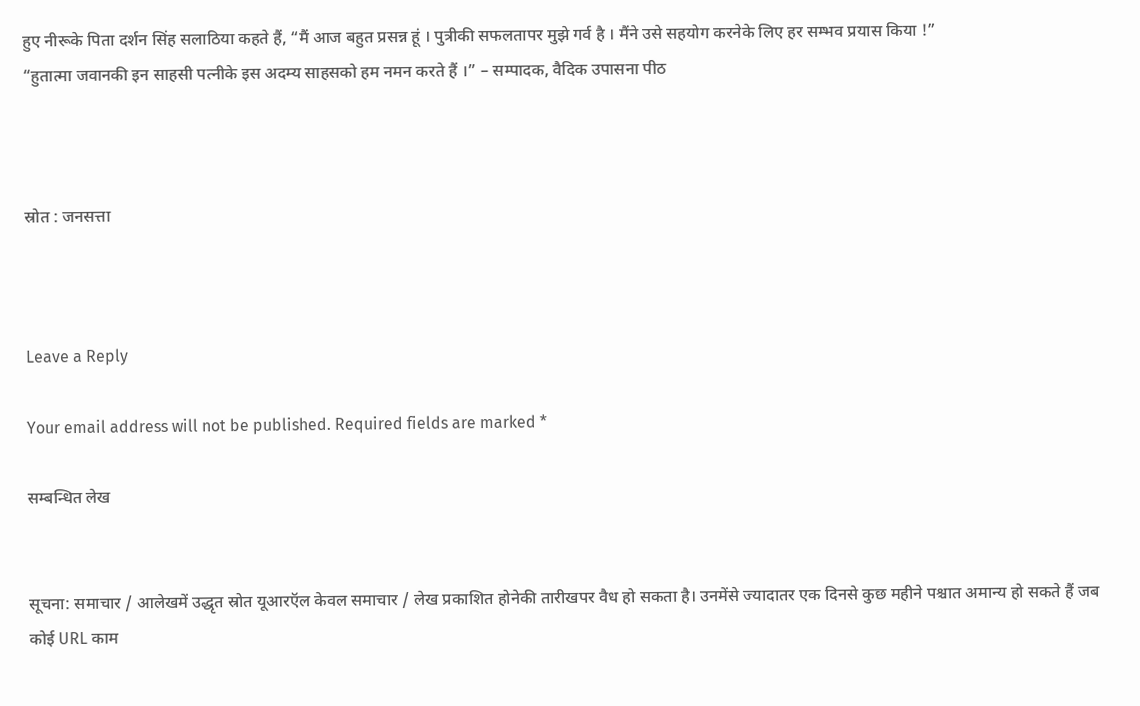हुए नीरूके पिता दर्शन सिंह सलाठिया कहते हैं, “मैं आज बहुत प्रसन्न हूं । पुत्रीकी सफलतापर मुझे गर्व है । मैंने उसे सहयोग करनेके लिए हर सम्भव प्रयास किया !”
“हुतात्मा जवानकी इन साहसी पत्नीके इस अदम्य साहसको हम नमन करते हैं ।” – सम्पादक, वैदिक उपासना पीठ



स्रोत : जनसत्ता



Leave a Reply

Your email address will not be published. Required fields are marked *

सम्बन्धित लेख


सूचना: समाचार / आलेखमें उद्धृत स्रोत यूआरऍल केवल समाचार / लेख प्रकाशित होनेकी तारीखपर वैध हो सकता है। उनमेंसे ज्यादातर एक दिनसे कुछ महीने पश्चात अमान्य हो सकते हैं जब कोई URL काम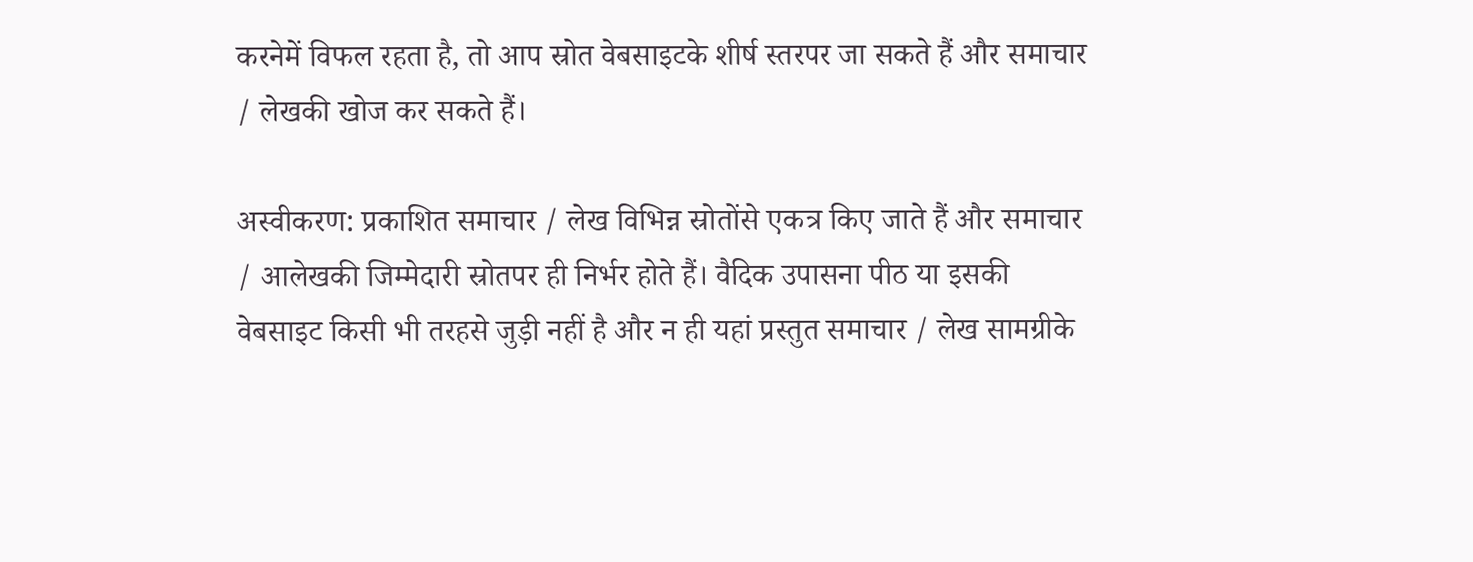करनेमें विफल रहता है, तो आप स्रोत वेबसाइटके शीर्ष स्तरपर जा सकते हैं और समाचार / लेखकी खोज कर सकते हैं।

अस्वीकरण: प्रकाशित समाचार / लेख विभिन्न स्रोतोंसे एकत्र किए जाते हैं और समाचार / आलेखकी जिम्मेदारी स्रोतपर ही निर्भर होते हैं। वैदिक उपासना पीठ या इसकी वेबसाइट किसी भी तरहसे जुड़ी नहीं है और न ही यहां प्रस्तुत समाचार / लेख सामग्रीके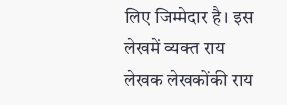लिए जिम्मेदार है। इस लेखमें व्यक्त राय लेखक लेखकोंकी राय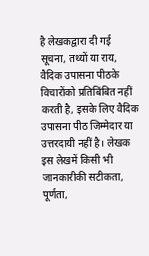है लेखकद्वारा दी गई सूचना, तथ्यों या राय, वैदिक उपासना पीठके विचारोंको प्रतिबिंबित नहीं करती है, इसके लिए वैदिक उपासना पीठ जिम्मेदार या उत्तरदायी नहीं है। लेखक इस लेखमें किसी भी जानकारीकी सटीकता, पूर्णता,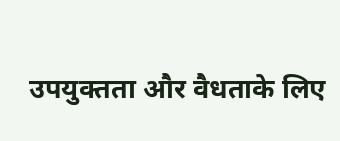उपयुक्तता और वैधताके लिए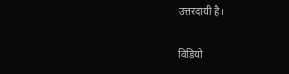उत्तरदायी है।

विडियो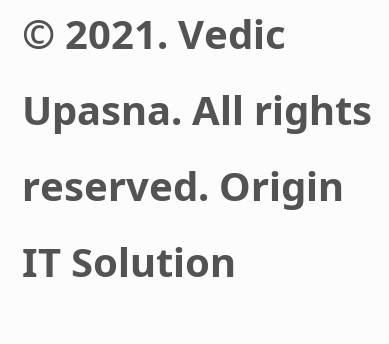© 2021. Vedic Upasna. All rights reserved. Origin IT Solution